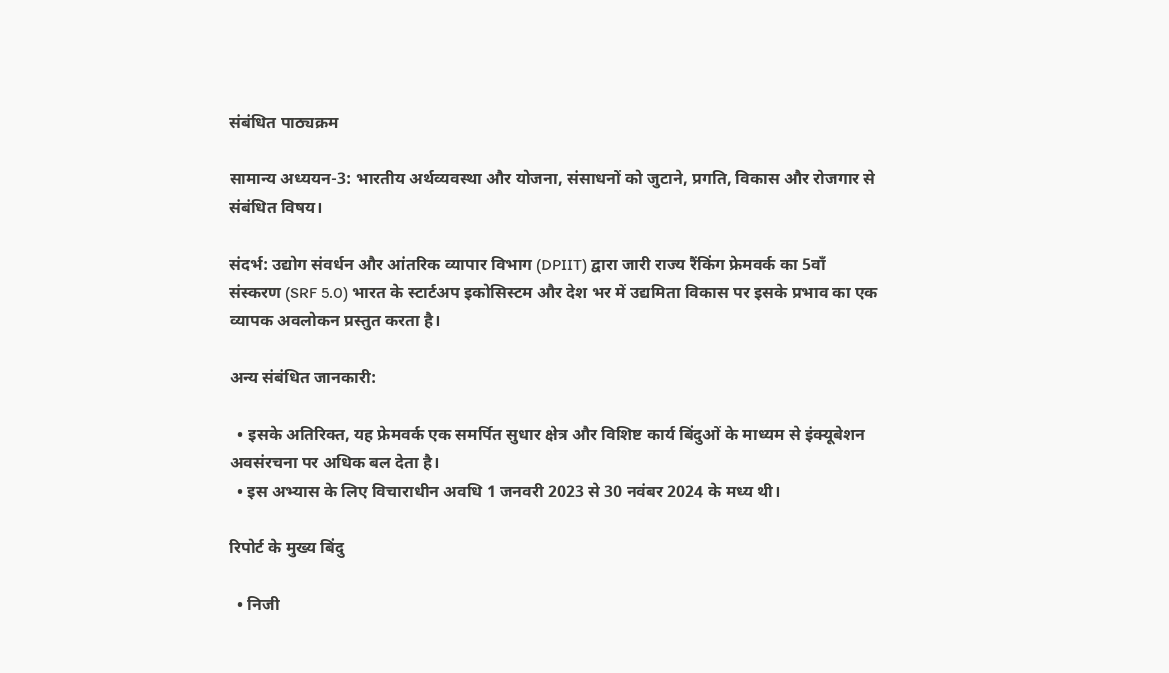संबंधित पाठ्यक्रम

सामान्य अध्ययन-3: भारतीय अर्थव्यवस्था और योजना, संसाधनों को जुटाने, प्रगति, विकास और रोजगार से संबंधित विषय।

संदर्भ: उद्योग संवर्धन और आंतरिक व्यापार विभाग (DPIIT) द्वारा जारी राज्य रैंकिंग फ्रेमवर्क का 5वाँ संस्करण (SRF 5.0) भारत के स्टार्टअप इकोसिस्टम और देश भर में उद्यमिता विकास पर इसके प्रभाव का एक व्यापक अवलोकन प्रस्तुत करता है।

अन्य संबंधित जानकारी:

  • इसके अतिरिक्त, यह फ्रेमवर्क एक समर्पित सुधार क्षेत्र और विशिष्ट कार्य बिंदुओं के माध्यम से इंक्यूबेशन अवसंरचना पर अधिक बल देता है।
  • इस अभ्यास के लिए विचाराधीन अवधि 1 जनवरी 2023 से 30 नवंबर 2024 के मध्य थी।

रिपोर्ट के मुख्य बिंदु

  • निजी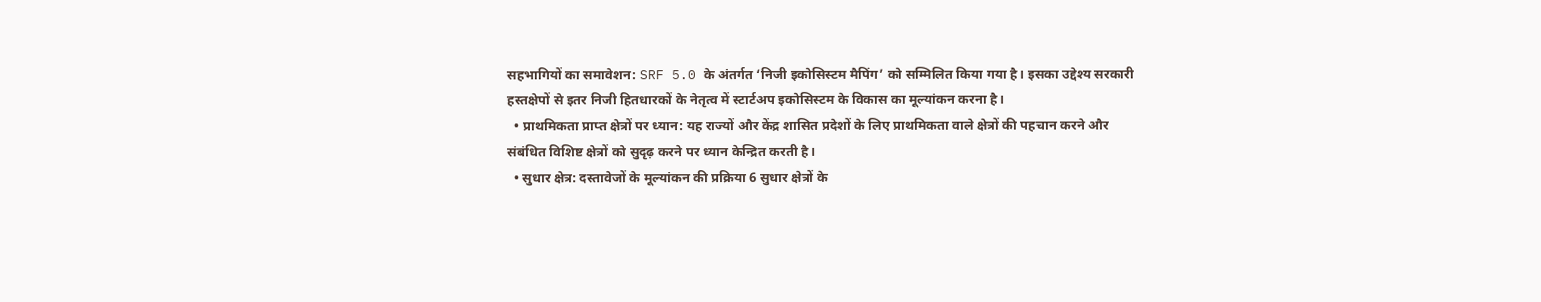सहभागियों का समावेशन: SRF 5.0 के अंतर्गत ‘निजी इकोसिस्टम मैपिंग’ को सम्मिलित किया गया है। इसका उद्देश्य सरकारी हस्तक्षेपों से इतर निजी हितधारकों के नेतृत्व में स्टार्टअप इकोसिस्टम के विकास का मूल्यांकन करना है।
  • प्राथमिकता प्राप्त क्षेत्रों पर ध्यान: यह राज्यों और केंद्र शासित प्रदेशों के लिए प्राथमिकता वाले क्षेत्रों की पहचान करने और संबंधित विशिष्ट क्षेत्रों को सुदृढ़ करने पर ध्यान केन्द्रित करती है।
  • सुधार क्षेत्र: दस्तावेजों के मूल्यांकन की प्रक्रिया 6 सुधार क्षेत्रों के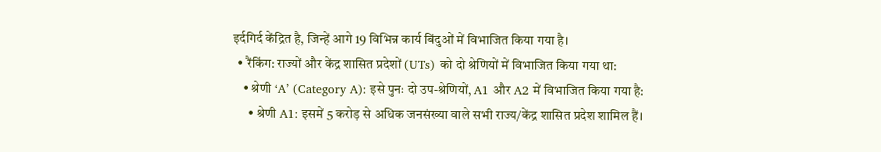इर्दगिर्द केंद्रित है, जिन्हें आगे 19 विभिन्न कार्य बिंदुओं में विभाजित किया गया है।
  • रैंकिंग: राज्यों और केंद्र शासित प्रदेशों (UTs) को दो श्रेणियों में विभाजित किया गया था:
    • श्रेणी ‘A’ (Category A): इसे पुनः दो उप-श्रेणियों, A1 और A2 में विभाजित किया गया है:
      • श्रेणी A1: इसमें 5 करोड़ से अधिक जनसंख्या वाले सभी राज्य/केंद्र शासित प्रदेश शामिल हैं।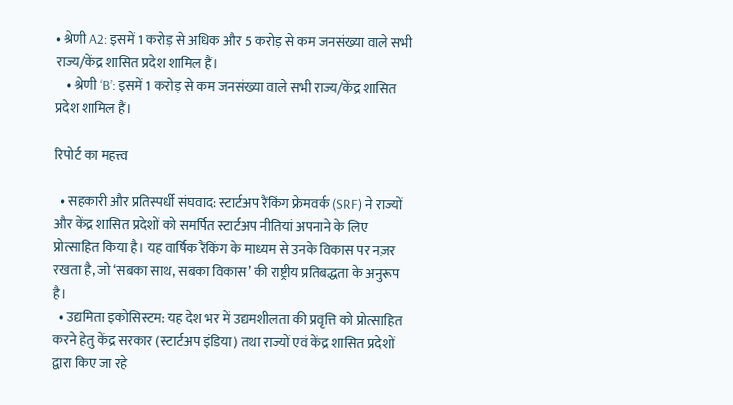• श्रेणी A2: इसमें 1 करोड़ से अधिक और 5 करोड़ से कम जनसंख्या वाले सभी राज्य/केंद्र शासित प्रदेश शामिल हैं।
    • श्रेणी ‘B’: इसमें 1 करोड़ से कम जनसंख्या वाले सभी राज्य/केंद्र शासित प्रदेश शामिल हैं।

रिपोर्ट का महत्त्व

  • सहकारी और प्रतिस्पर्धी संघवाद: स्टार्टअप रैंकिंग फ्रेमवर्क (SRF) ने राज्यों और केंद्र शासित प्रदेशों को समर्पित स्टार्टअप नीतियां अपनाने के लिए प्रोत्साहित किया है। यह वार्षिक रैंकिंग के माध्यम से उनके विकास पर नज़र रखता है, जो ‘सबका साथ, सबका विकास’ की राष्ट्रीय प्रतिबद्धता के अनुरूप है।
  • उद्यमिता इकोसिस्टम: यह देश भर में उद्यमशीलता की प्रवृत्ति को प्रोत्साहित करने हेतु केंद्र सरकार (स्टार्टअप इंडिया) तथा राज्यों एवं केंद्र शासित प्रदेशों द्वारा किए जा रहे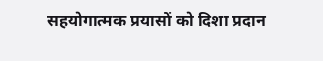सहयोगात्मक प्रयासों को दिशा प्रदान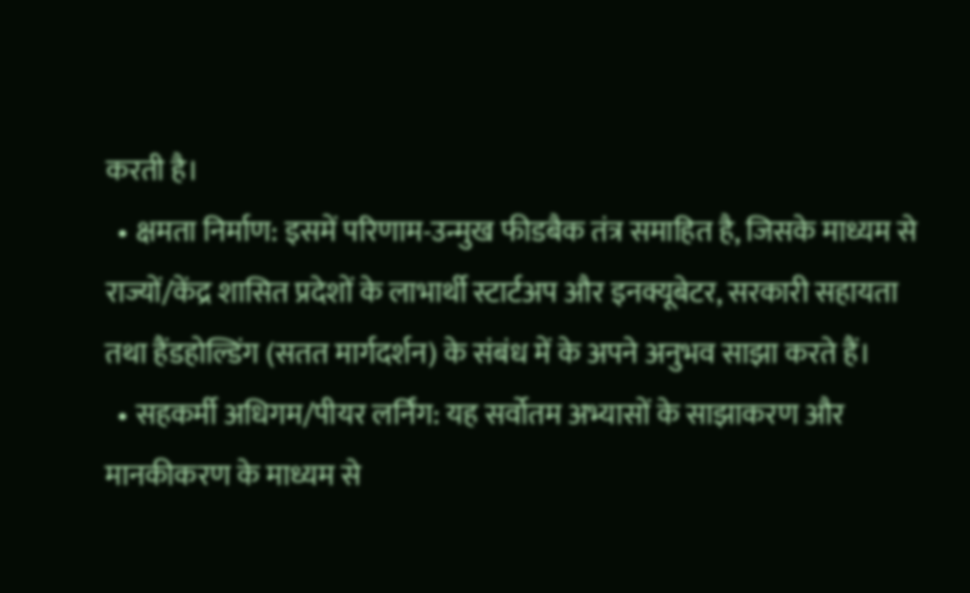करती है।
  • क्षमता निर्माण: इसमें परिणाम-उन्मुख फीडबैक तंत्र समाहित है, जिसके माध्यम से राज्यों/केंद्र शासित प्रदेशों के लाभार्थी स्टार्टअप और इनक्यूबेटर, सरकारी सहायता तथा हैंडहोल्डिंग (सतत मार्गदर्शन) के संबंध में के अपने अनुभव साझा करते हैं।
  • सहकर्मी अधिगम/पीयर लर्निंग: यह सर्वोतम अभ्यासों के साझाकरण और मानकीकरण के माध्यम से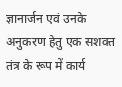ज्ञानार्जन एवं उनके अनुकरण हेतु एक सशक्त तंत्र के रूप में कार्य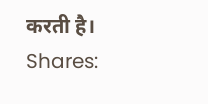करती है।
Shares: